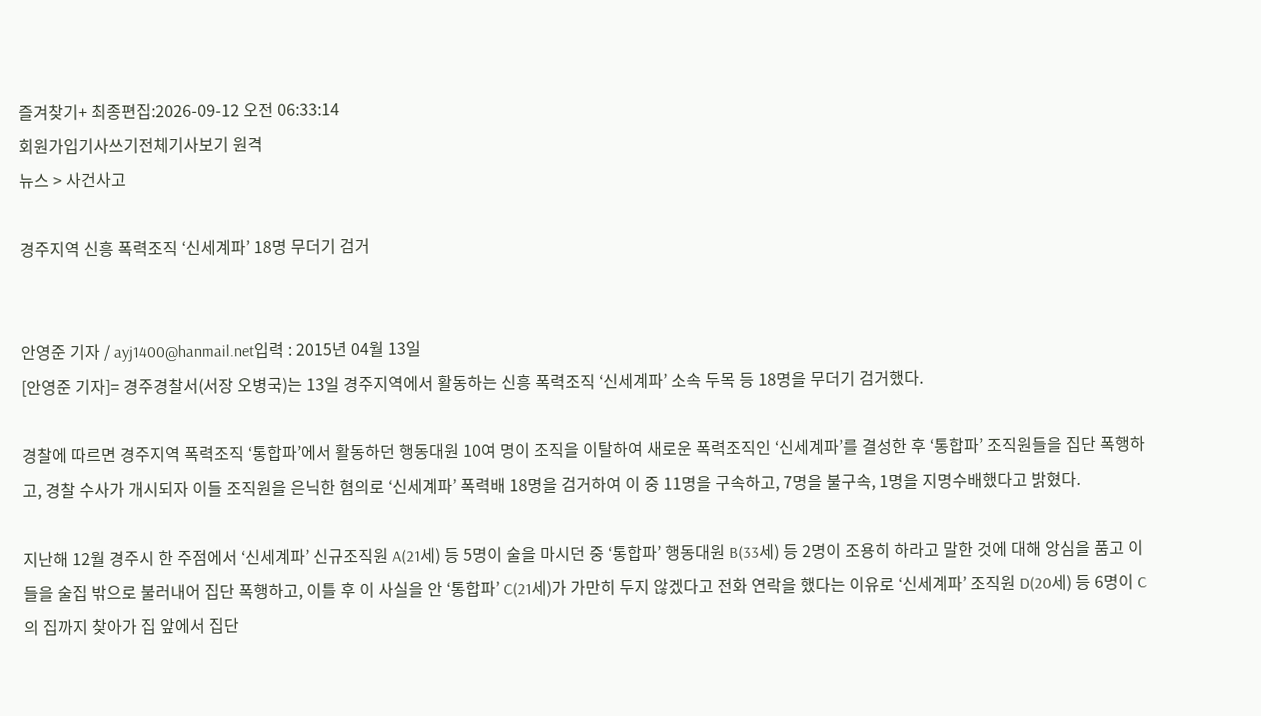즐겨찾기+ 최종편집:2026-09-12 오전 06:33:14
회원가입기사쓰기전체기사보기 원격
뉴스 > 사건사고

경주지역 신흥 폭력조직 ‘신세계파’ 18명 무더기 검거


안영준 기자 / ayj1400@hanmail.net입력 : 2015년 04월 13일
[안영준 기자]= 경주경찰서(서장 오병국)는 13일 경주지역에서 활동하는 신흥 폭력조직 ‘신세계파’ 소속 두목 등 18명을 무더기 검거했다.

경찰에 따르면 경주지역 폭력조직 ‘통합파’에서 활동하던 행동대원 10여 명이 조직을 이탈하여 새로운 폭력조직인 ‘신세계파’를 결성한 후 ‘통합파’ 조직원들을 집단 폭행하고, 경찰 수사가 개시되자 이들 조직원을 은닉한 혐의로 ‘신세계파’ 폭력배 18명을 검거하여 이 중 11명을 구속하고, 7명을 불구속, 1명을 지명수배했다고 밝혔다.

지난해 12월 경주시 한 주점에서 ‘신세계파’ 신규조직원 A(21세) 등 5명이 술을 마시던 중 ‘통합파’ 행동대원 B(33세) 등 2명이 조용히 하라고 말한 것에 대해 앙심을 품고 이들을 술집 밖으로 불러내어 집단 폭행하고, 이틀 후 이 사실을 안 ‘통합파’ C(21세)가 가만히 두지 않겠다고 전화 연락을 했다는 이유로 ‘신세계파’ 조직원 D(20세) 등 6명이 C의 집까지 찾아가 집 앞에서 집단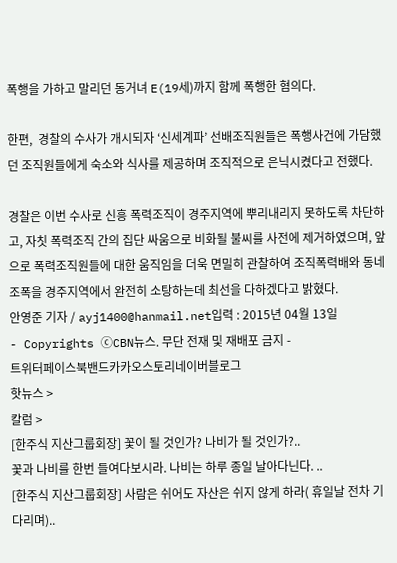폭행을 가하고 말리던 동거녀 E(19세)까지 함께 폭행한 혐의다.

한편,  경찰의 수사가 개시되자 ‘신세계파’ 선배조직원들은 폭행사건에 가담했던 조직원들에게 숙소와 식사를 제공하며 조직적으로 은닉시켰다고 전했다.

경찰은 이번 수사로 신흥 폭력조직이 경주지역에 뿌리내리지 못하도록 차단하고, 자칫 폭력조직 간의 집단 싸움으로 비화될 불씨를 사전에 제거하였으며, 앞으로 폭력조직원들에 대한 움직임을 더욱 면밀히 관찰하여 조직폭력배와 동네 조폭을 경주지역에서 완전히 소탕하는데 최선을 다하겠다고 밝혔다.
안영준 기자 / ayj1400@hanmail.net입력 : 2015년 04월 13일
- Copyrights ⓒCBN뉴스. 무단 전재 및 재배포 금지 -
트위터페이스북밴드카카오스토리네이버블로그
핫뉴스 >
칼럼 >
[한주식 지산그룹회장] 꽃이 될 것인가? 나비가 될 것인가?..
꽃과 나비를 한번 들여다보시라. 나비는 하루 종일 날아다닌다. ..
[한주식 지산그룹회장] 사람은 쉬어도 자산은 쉬지 않게 하라( 휴일날 전차 기다리며)..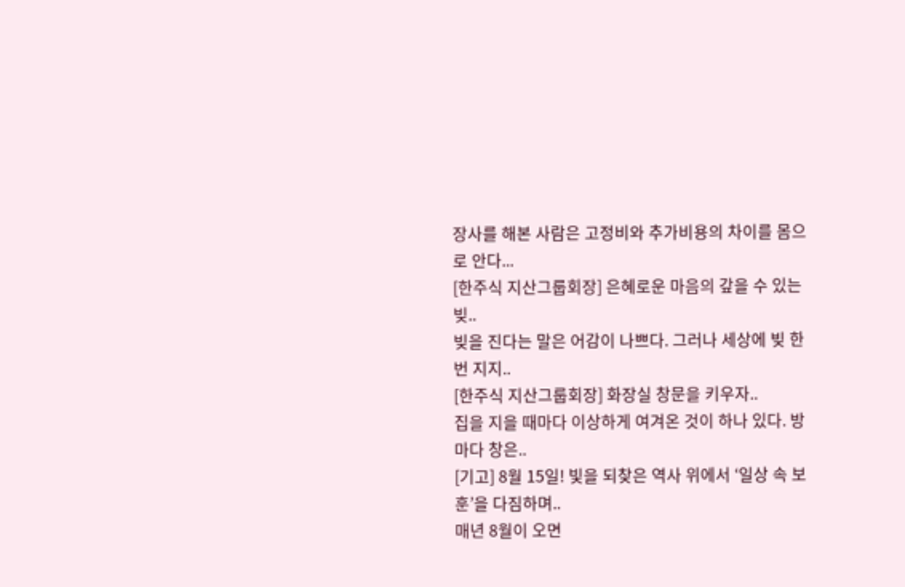장사를 해본 사람은 고정비와 추가비용의 차이를 몸으로 안다...
[한주식 지산그룹회장] 은혜로운 마음의 갚을 수 있는 빚..
빚을 진다는 말은 어감이 나쁘다. 그러나 세상에 빚 한 번 지지..
[한주식 지산그룹회장] 화장실 창문을 키우자..
집을 지을 때마다 이상하게 여겨온 것이 하나 있다. 방마다 창은..
[기고] 8월 15일! 빛을 되찾은 역사 위에서 ‘일상 속 보훈’을 다짐하며..
매년 8월이 오면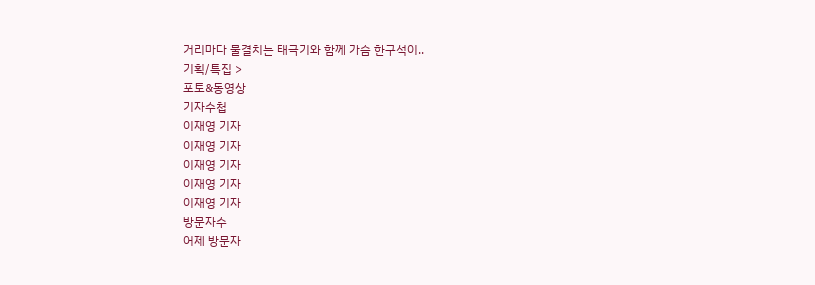거리마다 물결치는 태극기와 함께 가슴 한구석이..
기획/특집 >
포토&동영상
기자수첩
이재영 기자
이재영 기자
이재영 기자
이재영 기자
이재영 기자
방문자수
어제 방문자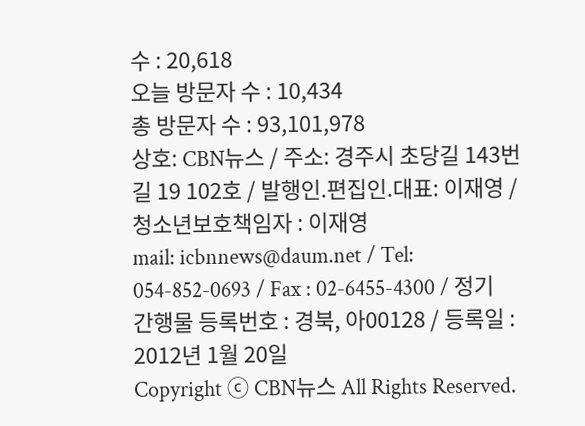수 : 20,618
오늘 방문자 수 : 10,434
총 방문자 수 : 93,101,978
상호: CBN뉴스 / 주소: 경주시 초당길 143번길 19 102호 / 발행인.편집인.대표: 이재영 / 청소년보호책임자 : 이재영
mail: icbnnews@daum.net / Tel: 054-852-0693 / Fax : 02-6455-4300 / 정기간행물 등록번호 : 경북, 아00128 / 등록일 : 2012년 1월 20일
Copyright ⓒ CBN뉴스 All Rights Reserved.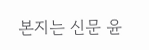본지는 신문 윤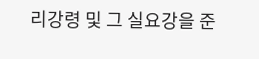리강령 및 그 실요강을 준